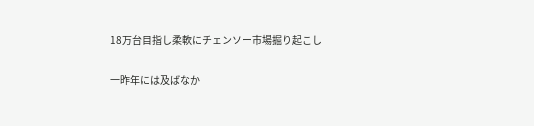18万台目指し柔軟にチェンソー市場掘り起こし

一昨年には及ばなか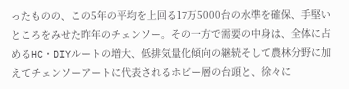ったものの、この5年の平均を上回る17万5000台の水準を確保、手堅いところをみせた昨年のチェンソー。その一方で需要の中身は、全体に占めるHC・DIYルートの増大、低排気量化傾向の継続そして農林分野に加えてチェンソーアートに代表されるホビー層の台頭と、徐々に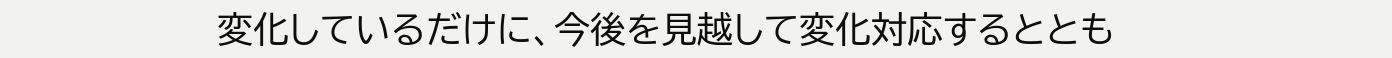変化しているだけに、今後を見越して変化対応するととも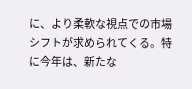に、より柔軟な視点での市場シフトが求められてくる。特に今年は、新たな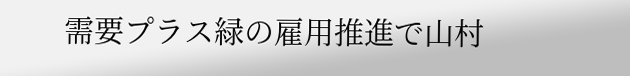需要プラス緑の雇用推進で山村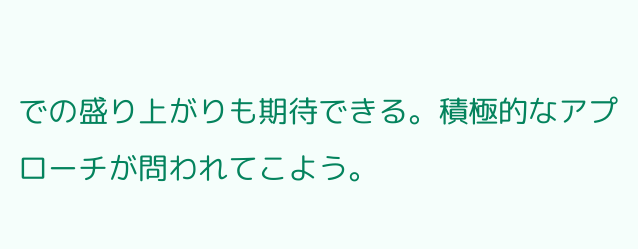での盛り上がりも期待できる。積極的なアプローチが問われてこよう。